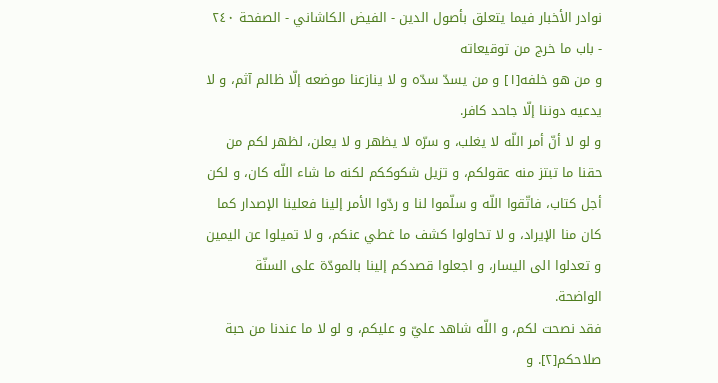نوادر الأخبار فيما يتعلق بأصول الدين - الفيض الكاشاني - الصفحة ٢٤٠ - باب ما خرج من توقيعاته
و من هو خلفه[١] و من يسدّ سدّه و لا ينازعنا موضعه إلّا ظالم آثم، و لا يدعيه دوننا إلّا جاحد كافر.
و لو لا أنّ أمر اللّه لا يغلب، و سرّه لا يظهر و لا يعلن، لظهر لكم من حقنا ما تبتز منه عقولكم، و تزيل شكوككم لكنه ما شاء اللّه كان، و لكن أجل كتاب، فاتّقوا اللّه و سلّموا لنا و ردّوا الأمر إلينا فعلينا الإصدار كما كان منا الإيراد، و لا تحاولوا كشف ما غطي عنكم، و لا تميلوا عن اليمين و تعدلوا الى اليسار، و اجعلوا قصدكم إلينا بالمودّة على السنّة الواضحة.
فقد نصحت لكم، و اللّه شاهد عليّ و عليكم، و لو لا ما عندنا من حبة صلاحكم[٢]. و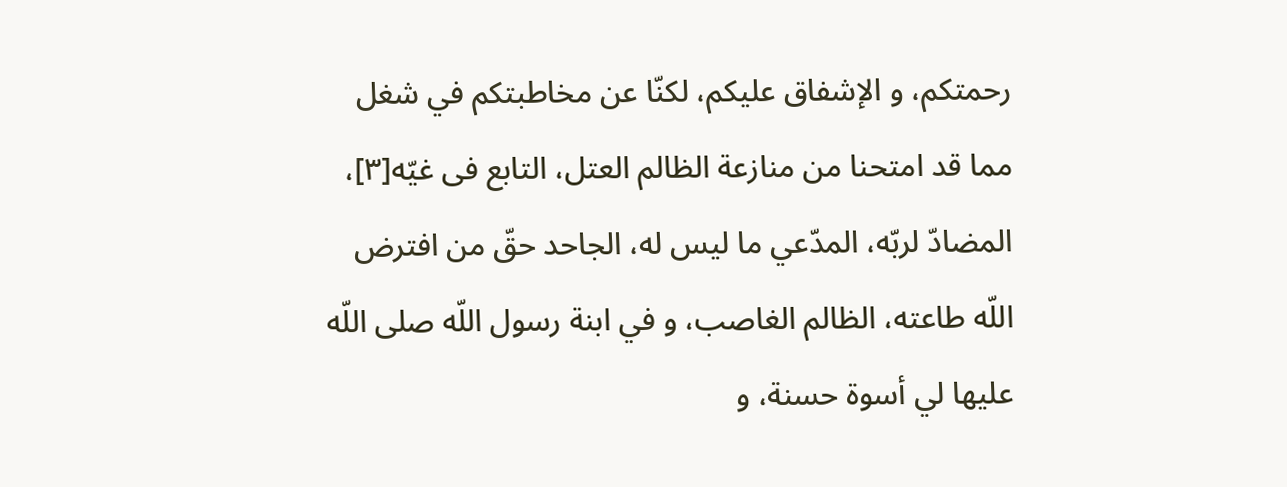رحمتكم، و الإشفاق عليكم، لكنّا عن مخاطبتكم في شغل مما قد امتحنا من منازعة الظالم العتل، التابع فى غيّه[٣]، المضادّ لربّه، المدّعي ما ليس له، الجاحد حقّ من افترض اللّه طاعته، الظالم الغاصب، و في ابنة رسول اللّه صلى اللّه عليها لي أسوة حسنة، و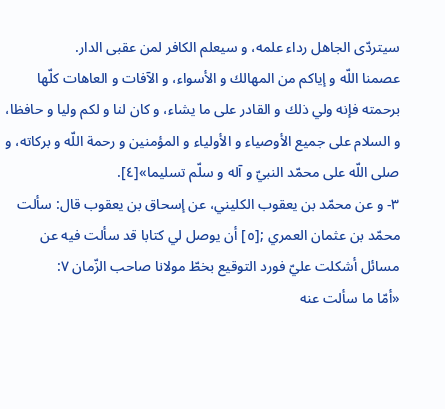سيتردّى الجاهل رداء علمه، و سيعلم الكافر لمن عقبى الدار.
عصمنا اللّه و إياكم من المهالك و الأسواء، و الآفات و العاهات كلّها برحمته فإنه ولي ذلك و القادر على ما يشاء، و كان لنا و لكم وليا و حافظا، و السلام على جميع الأوصياء و الأولياء و المؤمنين و رحمة اللّه و بركاته، و صلى اللّه على محمّد النبيّ و آله و سلّم تسليما»[٤].
٣- و عن محمّد بن يعقوب الكليني، عن إسحاق بن يعقوب قال: سألت محمّد بن عثمان العمري ;[٥] أن يوصل لي كتابا قد سألت فيه عن مسائل أشكلت عليّ فورد التوقيع بخطّ مولانا صاحب الزّمان ٧:
«أمّا ما سألت عنه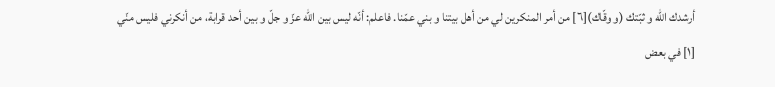أرشدك اللّه و ثبّتك (و وقّاك)[٦] من أمر المنكرين لي من أهل بيتنا و بني عمّنا. فاعلم: أنّه ليس بين اللّه عزّ و جلّ و بين أحد قرابة، من أنكرني فليس منّي
[١] في بعض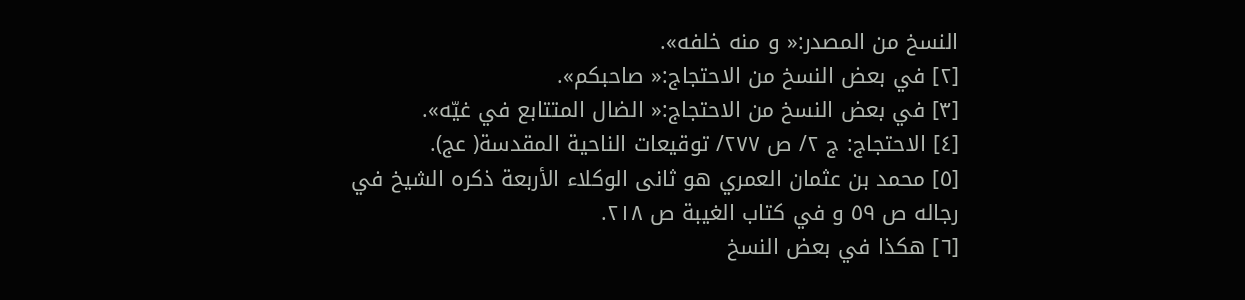النسخ من المصدر:« و منه خلفه».
[٢] في بعض النسخ من الاحتجاج:« صاحبكم».
[٣] في بعض النسخ من الاحتجاج:« الضال المتتابع في غيّه».
[٤] الاحتجاج: ج ٢/ ص ٢٧٧/ توقيعات الناحية المقدسة( عج).
[٥] محمد بن عثمان العمري هو ثانى الوكلاء الأربعة ذكره الشيخ في رجاله ص ٥٩ و في كتاب الغيبة ص ٢١٨.
[٦] هكذا في بعض النسخ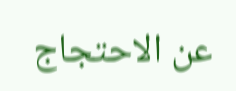عن الاحتجاج